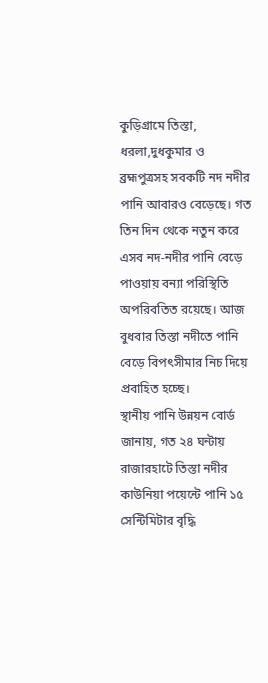কুড়িগ্রামে তিস্তা, ধরলা,দুধকুমার ও ব্রহ্মপুত্রসহ সবকটি নদ নদীর পানি আবারও বেড়েছে। গত তিন দিন থেকে নতুন করে এসব নদ-নদীর পানি বেড়ে পাওয়ায় বন্যা পরিস্থিতি অপরিবতিত রয়েছে। আজ বুধবার তিস্তা নদীতে পানি বেড়ে বিপৎসীমার নিচ দিয়ে প্রবাহিত হচ্ছে।
স্থানীয় পানি উন্নয়ন বোর্ড জানায়, গত ২৪ ঘন্টায় রাজারহাটে তিস্তা নদীর কাউনিয়া পয়েন্টে পানি ১৫ সেন্টিমিটার বৃদ্ধি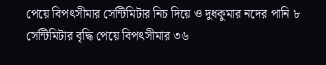পেয়ে বিপৎসীমার সেন্টিমিটার নিচ দিয়ে ও দুধকুমার নদের পানি ৮ সেন্টিমিটার বৃদ্ধি পেয়ে বিপৎসীমার ৩৬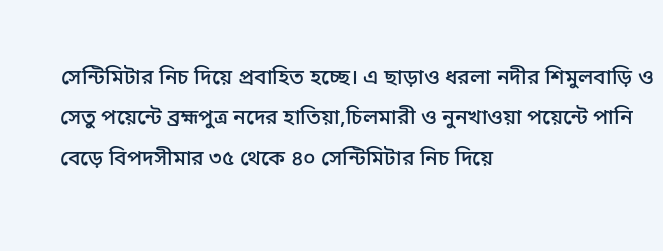সেন্টিমিটার নিচ দিয়ে প্রবাহিত হচ্ছে। এ ছাড়াও ধরলা নদীর শিমুলবাড়ি ও সেতু পয়েন্টে ব্রহ্মপুত্র নদের হাতিয়া,চিলমারী ও নুনখাওয়া পয়েন্টে পানি বেড়ে বিপদসীমার ৩৫ থেকে ৪০ সেন্টিমিটার নিচ দিয়ে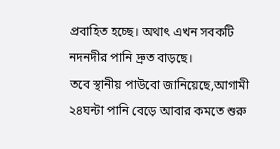প্রবাহিত হচ্ছে। অথাৎ এখন সবকটি নদনদীর পানি দ্রুত বাড়ছে।
তবে স্থানীয় পাউবো জানিয়েছে,আগামী ২৪ঘন্টা পানি বেড়ে আবার কমতে শুরু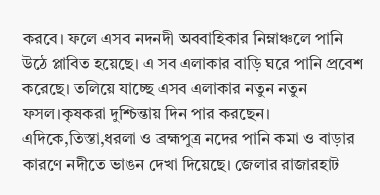করবে। ফলে এসব নদনদী অববাহিকার নিম্নাঞ্চলে পানি উঠে প্লাবিত হয়েছে। এ সব এলাকার বাড়ি ঘরে পানি প্রবেশ করেছে। তলিয়ে যাচ্ছে এসব এলাকার নতুন নতুন ফসল।কৃষকরা দুশ্চিন্তায় দিন পার করছেন।
এদিকে,তিস্তা,ধরলা ও ব্রহ্মপুত্র নদের পানি কমা ও বাড়ার কারণে নদীতে ভাঙন দেখা দিয়েছে। জেলার রাজারহাট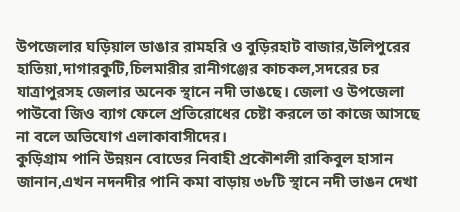উপজেলার ঘড়িয়াল ডাঙার রামহরি ও বুড়িরহাট বাজার,উলিপুরের হাতিয়া,দাগারকুটি,চিলমারীর রানীগঞ্জের কাচকল,সদরের চর যাত্রাপুরসহ জেলার অনেক স্থানে নদী ভাঙছে। জেলা ও উপজেলা পাউবো জিও ব্যাগ ফেলে প্রতিরোধের চেষ্টা করলে তা কাজে আসছে না বলে অভিযোগ এলাকাবাসীদের।
কুড়িগ্রাম পানি উন্নয়ন বোডের নিবাহী প্রকৌশলী রাকিবুল হাসান জানান,এখন নদনদীর পানি কমা বাড়ায় ৩৮টি স্থানে নদী ভাঙন দেখা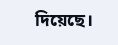দিয়েছে।